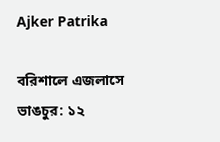Ajker Patrika

বরিশালে এজলাসে ভাঙচুর: ১২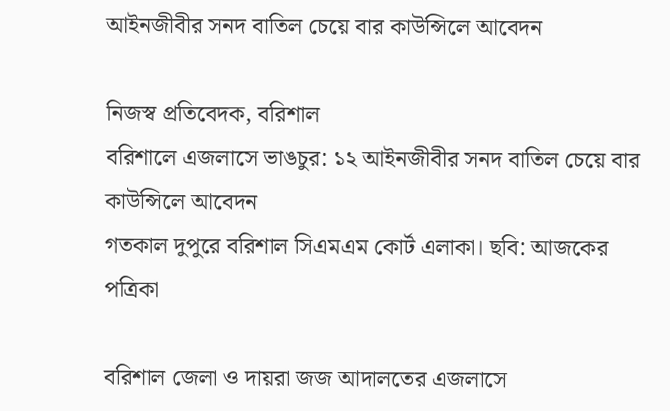আইনজীবীর সনদ বাতিল চেয়ে বার কাউন্সিলে আবেদন

নিজস্ব প্রতিবেদক, বরিশাল
বরিশালে এজলাসে ভাঙচুর: ১২ আইনজীবীর সনদ বাতিল চেয়ে বার কাউন্সিলে আবেদন
গতকাল দুপুরে বরিশাল সিএমএম কোর্ট এলাকা। ছবি: আজকের পত্রিকা

বরিশাল জেলা ও দায়রা জজ আদালতের এজলাসে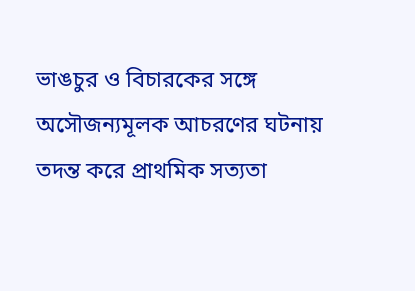ভাঙচুর ও বিচারকের সঙ্গে অসৌজন্যমূলক আচরণের ঘটনায় তদন্ত করে প্রাথমিক সত্যতা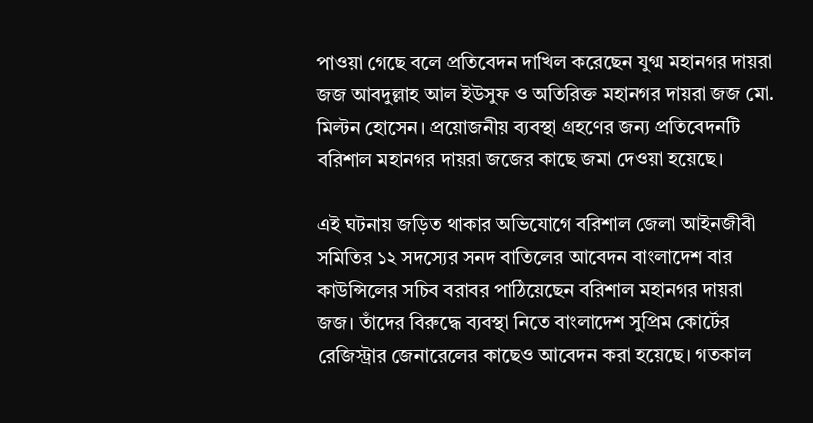পাওয়া গেছে বলে প্রতিবেদন দাখিল করেছেন যুগ্ম মহানগর দায়রা জজ আবদুল্লাহ আল ইউসুফ ও অতিরিক্ত মহানগর দায়রা জজ মো. মিল্টন হোসেন। প্রয়োজনীয় ব্যবস্থা গ্রহণের জন্য প্রতিবেদনটি বরিশাল মহানগর দায়রা জজের কাছে জমা দেওয়া হয়েছে।

এই ঘটনায় জড়িত থাকার অভিযোগে বরিশাল জেলা আইনজীবী সমিতির ১২ সদস্যের সনদ বাতিলের আবেদন বাংলাদেশ বার কাউন্সিলের সচিব বরাবর পাঠিয়েছেন বরিশাল মহানগর দায়রা জজ। তাঁদের বিরুদ্ধে ব্যবস্থা নিতে বাংলাদেশ সুপ্রিম কোর্টের রেজিস্ট্রার জেনারেলের কাছেও আবেদন করা হয়েছে। গতকাল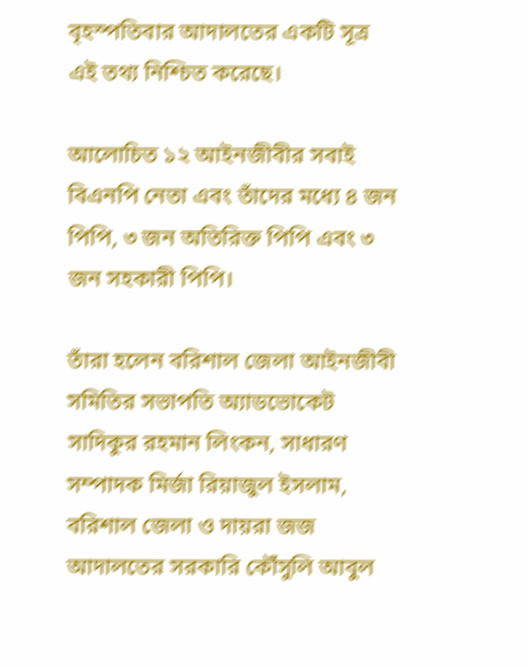বৃহস্প‌তিবার আদালতের একটি সূত্র এই তথ্য নিশ্চিত করেছে।

আলোচিত ১২ আইনজীবীর সবাই বিএনপি নেতা এবং তাঁদের মধ্যে ৪ জন পিপি, ৩ জন অতিরিক্ত পিপি এবং ৩ জন সহকারী পিপি।

তাঁরা হলেন বরিশাল জেলা আইনজীবী সমিতির সভাপতি অ্যাডভোকেট সাদিকুর রহমান লিংকন, সাধারণ সম্পাদক মির্জা রিয়াজুল ইসলাম, বরিশাল জেলা ও দায়রা জজ আদালতের সরকারি কৌঁসুলি আবুল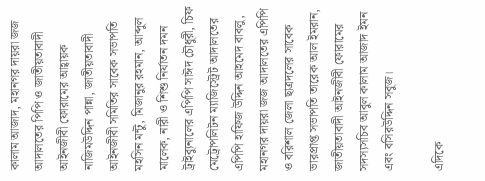কালাম আজাদ, মহানগর দায়রা জজ আদালতের পিপি ও জাতীয়তাবাদী আইনজীবী ফোরামের আহ্বায়ক নাজিমউদ্দিন পান্না, জাতীয়তাবাদী আইনজীবী সমিতির সাবেক সভাপতি মহসিন মন্টু, মিজানুর রহমান, আব্দুল মালেক, নারী ও শিশু নির্যাতন দমন ট্রাইব্যুনালের এপিপি সাঈদ চৌধুরী, চিফ মেট্রোপলিটন ম্যাজিস্ট্রেট আদালতের এপিপি হাফিজ উদ্দিন আহমেদ বাবলু, মহানগর দায়রা জজ আদালতের এপিপি ও বরিশাল জেলা ছাত্রদলের সাবেক ভারপ্রাপ্ত সভাপতি তারেক আল ইমরান, জাতীয়তাবাদী আইনজীবী ফোরামের সদস্যসচিব আবুল কালাম আজাদ ইমন এবং বসিরউদ্দিন সবুজ।

এদিকে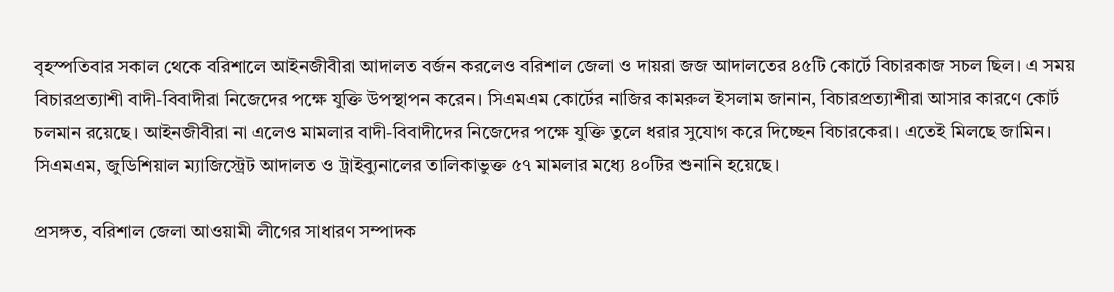বৃহস্পতিবার সকাল থেকে বরিশালে আইনজীবীরা আদালত বর্জন করলেও বরিশাল জেলা ও দায়রা জজ আদালতের ৪৫টি কোর্টে বিচারকাজ সচল ছিল। এ সময় বিচারপ্রত্যাশী বাদী-বিবাদীরা নিজেদের পক্ষে যুক্তি উপস্থাপন করেন। সিএমএম কোর্টের নাজির কামরুল ইসলাম জানান, বিচারপ্রত্যাশীরা আসার কারণে কোর্ট চলমান রয়েছে। আইনজীবীরা না এলেও মামলার বাদী-বিবাদীদের নিজেদের পক্ষে যুক্তি তুলে ধরার সুযোগ করে দিচ্ছেন বিচারকেরা। এতেই মিলছে জামিন। সিএমএম, জুডিশিয়াল ম্যাজিস্ট্রেট আদালত ও ট্রাইব্যুনালের তালিকাভুক্ত ৫৭ মামলার মধ্যে ৪০টির শুনানি হয়েছে।

প্রসঙ্গত, বরিশাল জেলা আওয়ামী লীগের সাধারণ সম্পাদক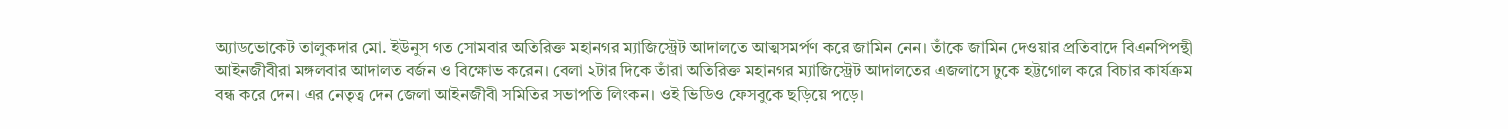অ্যাডভোকেট তালুকদার মো. ইউনুস গত সোমবার অতিরিক্ত মহানগর ম্যাজিস্ট্রেট আদালতে আত্মসমর্পণ করে জামিন নেন। তাঁকে জামিন দেওয়ার প্রতিবাদে বিএনপিপন্থী আইনজীবীরা মঙ্গলবার আদালত বর্জন ও বিক্ষোভ করেন। বেলা ২টার দিকে তাঁরা অতিরিক্ত মহানগর ম্যাজিস্ট্রেট আদালতের এজলাসে ঢুকে হট্টগোল করে বিচার কার্যক্রম বন্ধ করে দেন। এর নেতৃত্ব দেন জেলা আইনজীবী সমিতির সভাপতি লিংকন। ওই ভিডিও ফেসবুকে ছড়িয়ে পড়ে।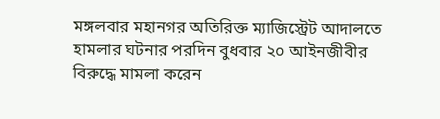মঙ্গলবার মহানগর অতিরিক্ত ম্যাজিস্ট্রেট আদালতে হামলার ঘটনার পরদিন বুধবার ২০ আইনজীবীর বিরুদ্ধে মামলা করেন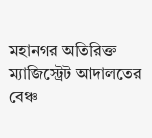মহানগর অতিরিক্ত ম্যাজিস্ট্রেট আদালতের বেঞ্চ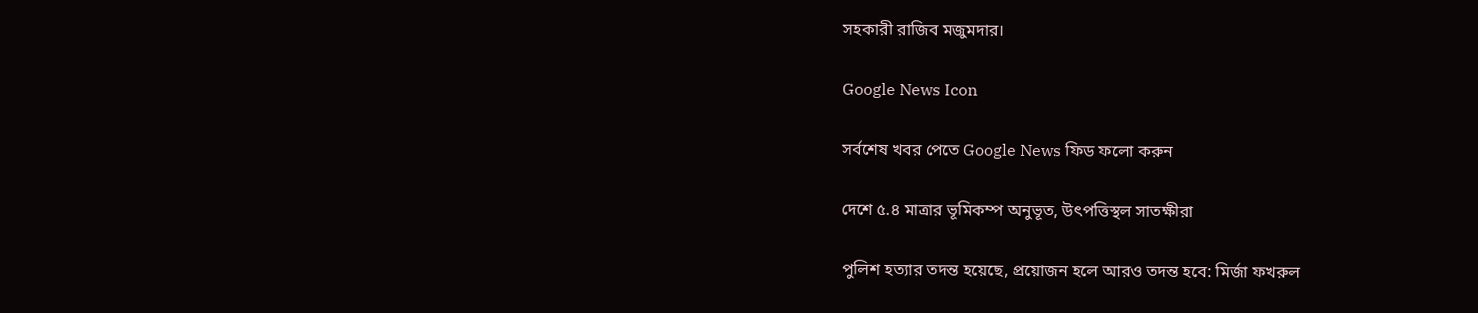সহকারী রাজিব মজুমদার।

Google News Icon

সর্বশেষ খবর পেতে Google News ফিড ফলো করুন

দেশে ৫.৪ মাত্রার ভূমিকম্প অনুভূত, উৎপত্তিস্থল সাতক্ষীরা

পুলিশ হত্যার তদন্ত হয়েছে, প্রয়োজন হলে আরও তদন্ত হবে: মির্জা ফখরুল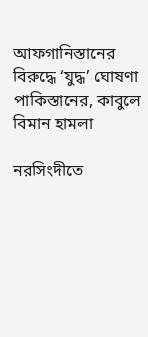আফগানিস্তানের বিরুদ্ধে ‘যুদ্ধ’ ঘোষণা পাকিস্তানের, কাবুলে বিমান হামলা

নরসিংদীতে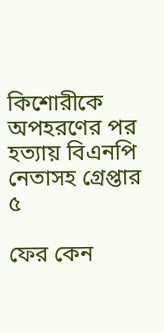কিশোরীকে অপহরণের পর হত্যায় বিএনপি নেতাসহ গ্রেপ্তার ৫

ফের কেন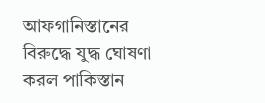আফগানিস্তানের বিরুদ্ধে যুদ্ধ ঘোষণা করল পাকিস্তান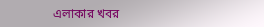এলাকার খবর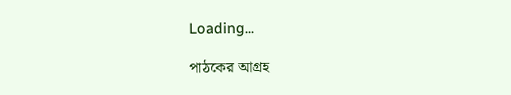Loading...

পাঠকের আগ্রহ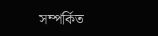সম্পর্কিত